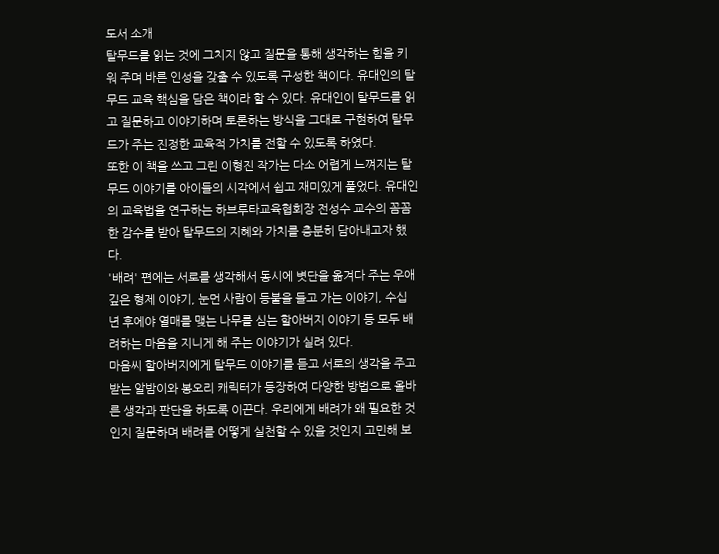도서 소개
탈무드를 읽는 것에 그치지 않고 질문을 통해 생각하는 힘을 키워 주며 바른 인성을 갖출 수 있도록 구성한 책이다. 유대인의 탈무드 교육 핵심을 담은 책이라 할 수 있다. 유대인이 탈무드를 읽고 질문하고 이야기하며 토론하는 방식을 그대로 구현하여 탈무드가 주는 진정한 교육적 가치를 전할 수 있도록 하였다.
또한 이 책을 쓰고 그린 이형진 작가는 다소 어렵게 느껴지는 탈무드 이야기를 아이들의 시각에서 쉽고 재미있게 풀었다. 유대인의 교육법을 연구하는 하브루타교육협회장 전성수 교수의 꼼꼼한 감수를 받아 탈무드의 지혜와 가치를 충분히 담아내고자 했다.
'배려' 편에는 서로를 생각해서 동시에 볏단을 옮겨다 주는 우애 깊은 형제 이야기, 눈먼 사람이 등불을 들고 가는 이야기, 수십 년 후에야 열매를 맺는 나무를 심는 할아버지 이야기 등 모두 배려하는 마음을 지니게 해 주는 이야기가 실려 있다.
마음씨 할아버지에게 탈무드 이야기를 듣고 서로의 생각을 주고받는 알밤이와 봉오리 캐릭터가 등장하여 다양한 방법으로 올바른 생각과 판단을 하도록 이끈다. 우리에게 배려가 왜 필요한 것인지 질문하며 배려를 어떻게 실천할 수 있을 것인지 고민해 보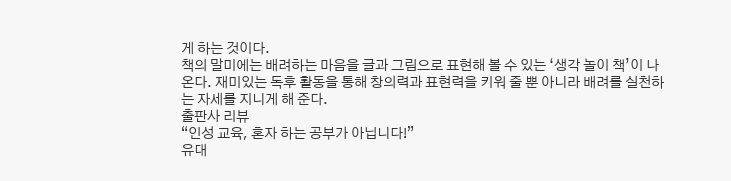게 하는 것이다.
책의 말미에는 배려하는 마음을 글과 그림으로 표현해 볼 수 있는 ‘생각 놀이 책’이 나온다. 재미있는 독후 활동을 통해 창의력과 표현력을 키워 줄 뿐 아니라 배려를 실천하는 자세를 지니게 해 준다.
출판사 리뷰
“인성 교육, 혼자 하는 공부가 아닙니다!”
유대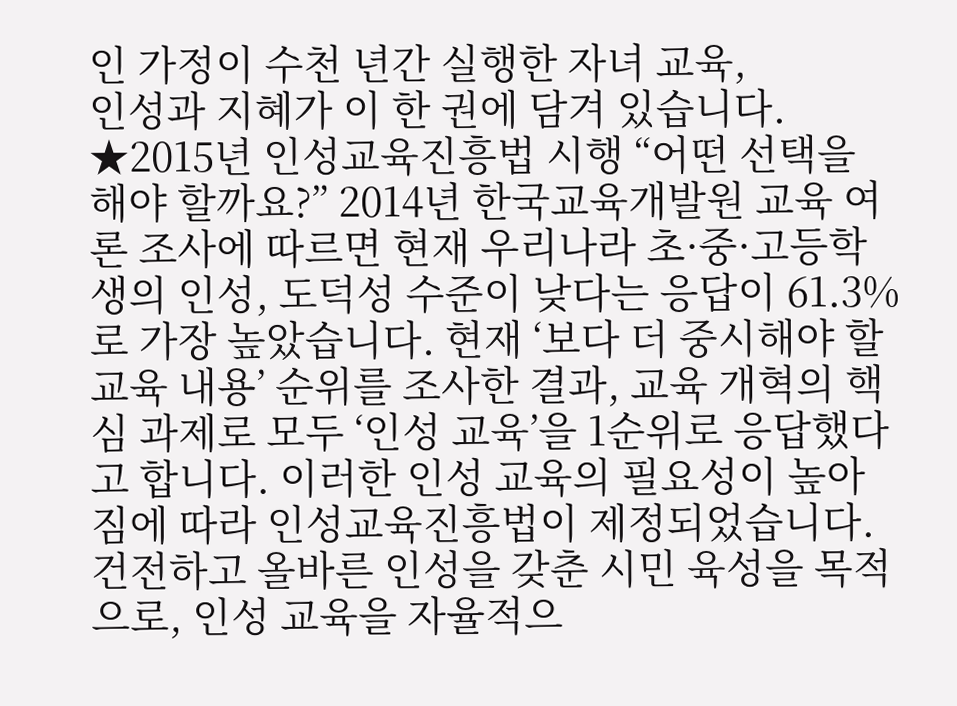인 가정이 수천 년간 실행한 자녀 교육,
인성과 지혜가 이 한 권에 담겨 있습니다.
★2015년 인성교육진흥법 시행 “어떤 선택을 해야 할까요?” 2014년 한국교육개발원 교육 여론 조사에 따르면 현재 우리나라 초·중·고등학생의 인성, 도덕성 수준이 낮다는 응답이 61.3%로 가장 높았습니다. 현재 ‘보다 더 중시해야 할 교육 내용’ 순위를 조사한 결과, 교육 개혁의 핵심 과제로 모두 ‘인성 교육’을 1순위로 응답했다고 합니다. 이러한 인성 교육의 필요성이 높아짐에 따라 인성교육진흥법이 제정되었습니다. 건전하고 올바른 인성을 갖춘 시민 육성을 목적으로, 인성 교육을 자율적으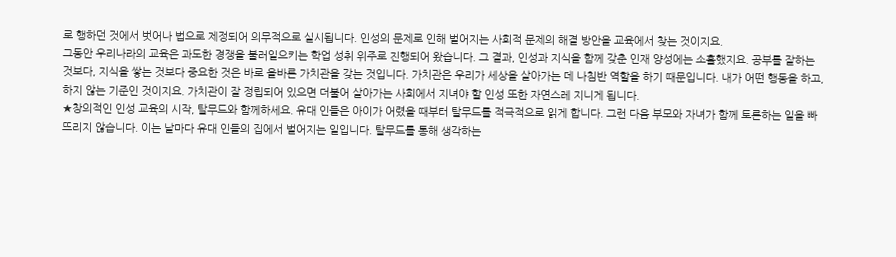로 행하던 것에서 벗어나 법으로 제정되어 의무적으로 실시됩니다. 인성의 문제로 인해 벌어지는 사회적 문제의 해결 방안을 교육에서 찾는 것이지요.
그동안 우리나라의 교육은 과도한 경쟁을 불러일으키는 학업 성취 위주로 진행되어 왔습니다. 그 결과, 인성과 지식을 함께 갖춘 인재 양성에는 소홀했지요. 공부를 잘하는 것보다, 지식을 쌓는 것보다 중요한 것은 바로 올바른 가치관을 갖는 것입니다. 가치관은 우리가 세상을 살아가는 데 나침반 역할을 하기 때문입니다. 내가 어떤 행동을 하고, 하지 않는 기준인 것이지요. 가치관이 잘 정립되어 있으면 더불어 살아가는 사회에서 지녀야 할 인성 또한 자연스레 지니게 됩니다.
★창의적인 인성 교육의 시작, 탈무드와 함께하세요. 유대 인들은 아이가 어렸을 때부터 탈무드를 적극적으로 읽게 합니다. 그런 다음 부모와 자녀가 함께 토론하는 일을 빠뜨리지 않습니다. 이는 날마다 유대 인들의 집에서 벌어지는 일입니다. 탈무드를 통해 생각하는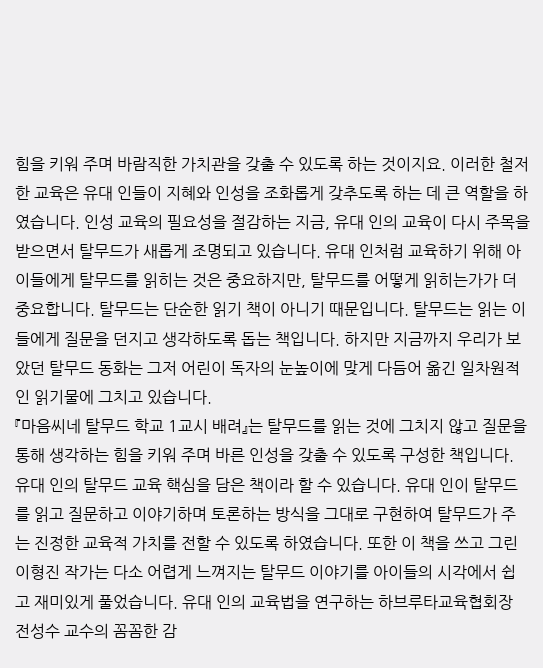힘을 키워 주며 바람직한 가치관을 갖출 수 있도록 하는 것이지요. 이러한 철저한 교육은 유대 인들이 지혜와 인성을 조화롭게 갖추도록 하는 데 큰 역할을 하였습니다. 인성 교육의 필요성을 절감하는 지금, 유대 인의 교육이 다시 주목을 받으면서 탈무드가 새롭게 조명되고 있습니다. 유대 인처럼 교육하기 위해 아이들에게 탈무드를 읽히는 것은 중요하지만, 탈무드를 어떻게 읽히는가가 더 중요합니다. 탈무드는 단순한 읽기 책이 아니기 때문입니다. 탈무드는 읽는 이들에게 질문을 던지고 생각하도록 돕는 책입니다. 하지만 지금까지 우리가 보았던 탈무드 동화는 그저 어린이 독자의 눈높이에 맞게 다듬어 옮긴 일차원적인 읽기물에 그치고 있습니다.
『마음씨네 탈무드 학교 1교시 배려』는 탈무드를 읽는 것에 그치지 않고 질문을 통해 생각하는 힘을 키워 주며 바른 인성을 갖출 수 있도록 구성한 책입니다. 유대 인의 탈무드 교육 핵심을 담은 책이라 할 수 있습니다. 유대 인이 탈무드를 읽고 질문하고 이야기하며 토론하는 방식을 그대로 구현하여 탈무드가 주는 진정한 교육적 가치를 전할 수 있도록 하였습니다. 또한 이 책을 쓰고 그린 이형진 작가는 다소 어렵게 느껴지는 탈무드 이야기를 아이들의 시각에서 쉽고 재미있게 풀었습니다. 유대 인의 교육법을 연구하는 하브루타교육협회장 전성수 교수의 꼼꼼한 감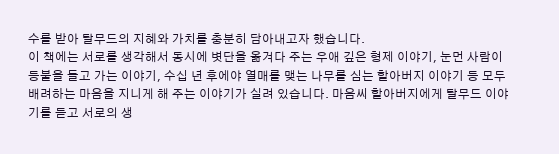수를 받아 탈무드의 지혜와 가치를 충분히 담아내고자 했습니다.
이 책에는 서로를 생각해서 동시에 볏단을 옮겨다 주는 우애 깊은 형제 이야기, 눈먼 사람이 등불을 들고 가는 이야기, 수십 년 후에야 열매를 맺는 나무를 심는 할아버지 이야기 등 모두 배려하는 마음을 지니게 해 주는 이야기가 실려 있습니다. 마음씨 할아버지에게 탈무드 이야기를 듣고 서로의 생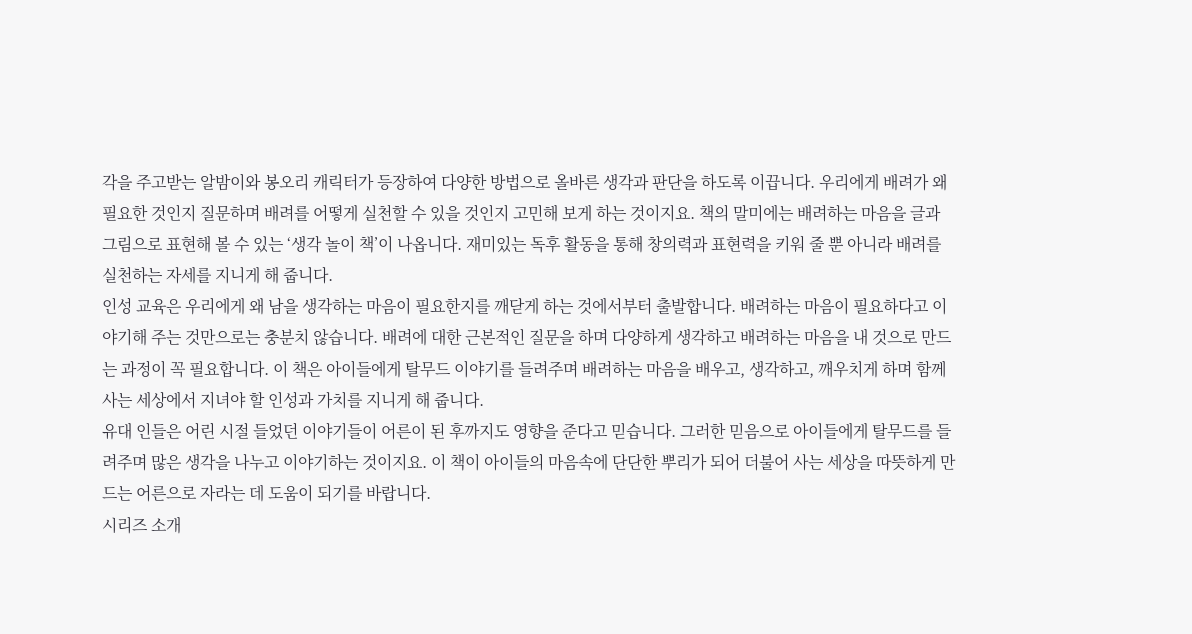각을 주고받는 알밤이와 봉오리 캐릭터가 등장하여 다양한 방법으로 올바른 생각과 판단을 하도록 이끕니다. 우리에게 배려가 왜 필요한 것인지 질문하며 배려를 어떻게 실천할 수 있을 것인지 고민해 보게 하는 것이지요. 책의 말미에는 배려하는 마음을 글과 그림으로 표현해 볼 수 있는 ‘생각 놀이 책’이 나옵니다. 재미있는 독후 활동을 통해 창의력과 표현력을 키워 줄 뿐 아니라 배려를 실천하는 자세를 지니게 해 줍니다.
인성 교육은 우리에게 왜 남을 생각하는 마음이 필요한지를 깨닫게 하는 것에서부터 출발합니다. 배려하는 마음이 필요하다고 이야기해 주는 것만으로는 충분치 않습니다. 배려에 대한 근본적인 질문을 하며 다양하게 생각하고 배려하는 마음을 내 것으로 만드는 과정이 꼭 필요합니다. 이 책은 아이들에게 탈무드 이야기를 들려주며 배려하는 마음을 배우고, 생각하고, 깨우치게 하며 함께 사는 세상에서 지녀야 할 인성과 가치를 지니게 해 줍니다.
유대 인들은 어린 시절 들었던 이야기들이 어른이 된 후까지도 영향을 준다고 믿습니다. 그러한 믿음으로 아이들에게 탈무드를 들려주며 많은 생각을 나누고 이야기하는 것이지요. 이 책이 아이들의 마음속에 단단한 뿌리가 되어 더불어 사는 세상을 따뜻하게 만드는 어른으로 자라는 데 도움이 되기를 바랍니다.
시리즈 소개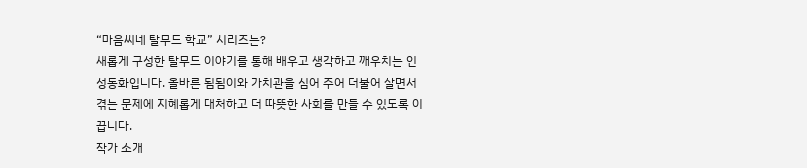“마음씨네 탈무드 학교” 시리즈는?
새롭게 구성한 탈무드 이야기를 통해 배우고 생각하고 깨우치는 인성동화입니다. 올바른 됨됨이와 가치관을 심어 주어 더불어 살면서 겪는 문제에 지혜롭게 대처하고 더 따뜻한 사회를 만들 수 있도록 이끕니다.
작가 소개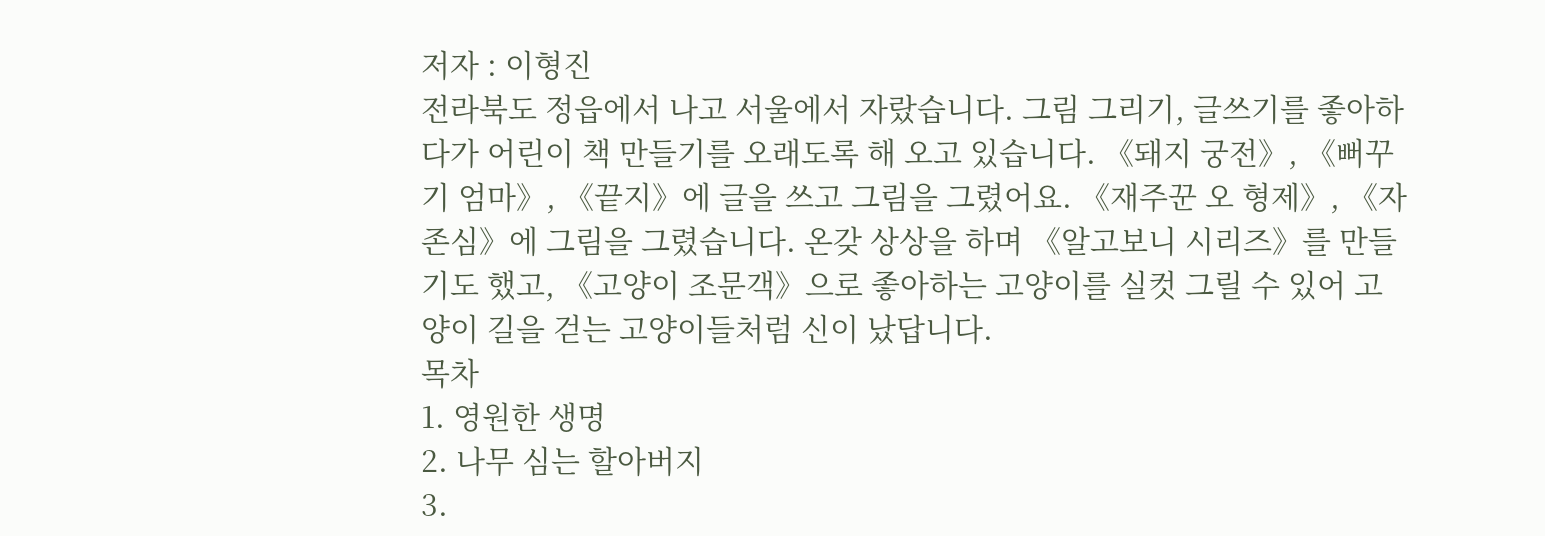저자 : 이형진
전라북도 정읍에서 나고 서울에서 자랐습니다. 그림 그리기, 글쓰기를 좋아하다가 어린이 책 만들기를 오래도록 해 오고 있습니다. 《돼지 궁전》, 《뻐꾸기 엄마》, 《끝지》에 글을 쓰고 그림을 그렸어요. 《재주꾼 오 형제》, 《자존심》에 그림을 그렸습니다. 온갖 상상을 하며 《알고보니 시리즈》를 만들기도 했고, 《고양이 조문객》으로 좋아하는 고양이를 실컷 그릴 수 있어 고양이 길을 걷는 고양이들처럼 신이 났답니다.
목차
1. 영원한 생명
2. 나무 심는 할아버지
3.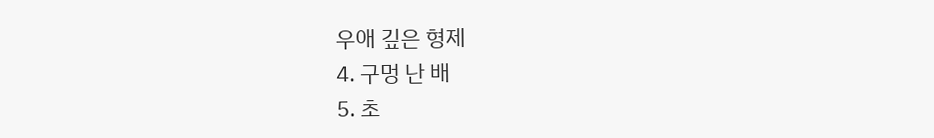우애 깊은 형제
4. 구멍 난 배
5. 초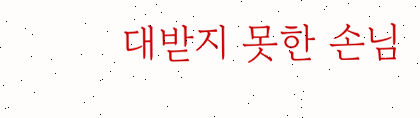대받지 못한 손님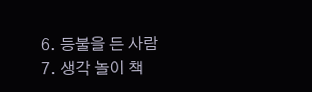6. 등불을 든 사람
7. 생각 놀이 책